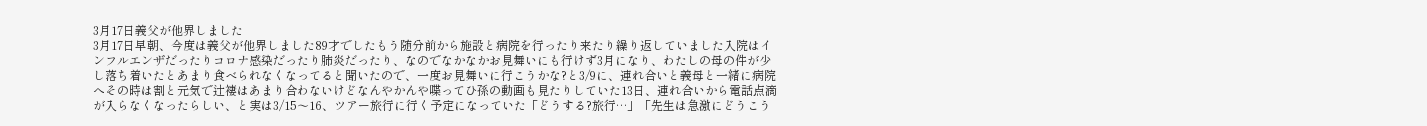3月17日義父が他界しました
3月17日早朝、今度は義父が他界しました89才でしたもう随分前から施設と病院を行ったり来たり繰り返していました入院はインフルエンザだったりコロナ感染だったり肺炎だったり、なのでなかなかお見舞いにも行けず3月になり、わたしの母の件が少し落ち着いたとあまり食べられなくなってると聞いたので、一度お見舞いに行こうかな?と3/9に、連れ合いと義母と一緒に病院へその時は割と元気で辻褄はあまり合わないけどなんやかんや喋ってひ孫の動画も見たりしていた13日、連れ合いから電話点滴が入らなくなったらしい、と実は3/15〜16、ツアー旅行に行く予定になっていた「どうする?旅行…」「先生は急激にどうこう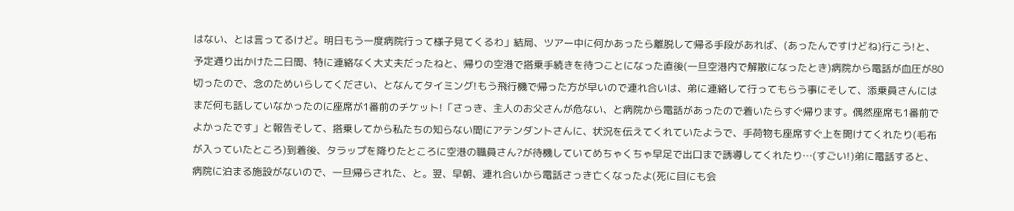はない、とは言ってるけど。明日もう一度病院行って様子見てくるわ」結局、ツアー中に何かあったら離脱して帰る手段があれば、(あったんですけどね)行こう!と、予定通り出かけた二日間、特に連絡なく大丈夫だったねと、帰りの空港で搭乗手続きを待つことになった直後(一旦空港内で解散になったとき)病院から電話が血圧が80切ったので、念のためいらしてください、となんてタイミング!もう飛行機で帰った方が早いので連れ合いは、弟に連絡して行ってもらう事にそして、添乗員さんにはまだ何も話していなかったのに座席が1番前のチケット!「さっき、主人のお父さんが危ない、と病院から電話があったので着いたらすぐ帰ります。偶然座席も1番前でよかったです」と報告そして、搭乗してから私たちの知らない間にアテンダントさんに、状況を伝えてくれていたようで、手荷物も座席すぐ上を開けてくれたり(毛布が入っていたところ)到着後、タラップを降りたところに空港の職員さん?が待機していてめちゃくちゃ早足で出口まで誘導してくれたり…(すごい!)弟に電話すると、病院に泊まる施設がないので、一旦帰らされた、と。翌、早朝、連れ合いから電話さっき亡くなったよ(死に目にも会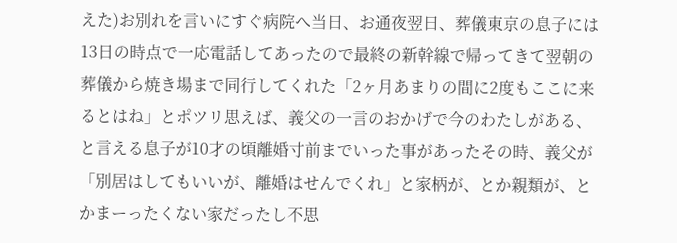えた)お別れを言いにすぐ病院へ当日、お通夜翌日、葬儀東京の息子には13日の時点で一応電話してあったので最終の新幹線で帰ってきて翌朝の葬儀から焼き場まで同行してくれた「2ヶ月あまりの間に2度もここに来るとはね」とポツリ思えば、義父の一言のおかげで今のわたしがある、と言える息子が10才の頃離婚寸前までいった事があったその時、義父が「別居はしてもいいが、離婚はせんでくれ」と家柄が、とか親類が、とかまーったくない家だったし不思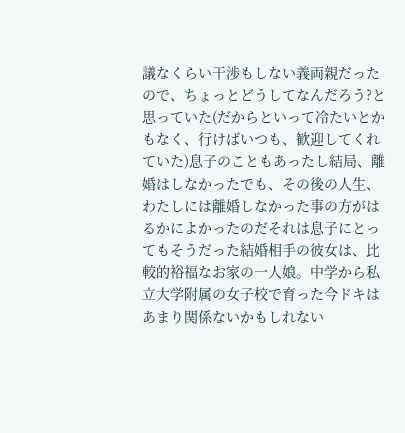議なくらい干渉もしない義両親だったので、ちょっとどうしてなんだろう?と思っていた(だからといって冷たいとかもなく、行けばいつも、歓迎してくれていた)息子のこともあったし結局、離婚はしなかったでも、その後の人生、わたしには離婚しなかった事の方がはるかによかったのだそれは息子にとってもそうだった結婚相手の彼女は、比較的裕福なお家の一人娘。中学から私立大学附属の女子校で育った今ドキはあまり関係ないかもしれない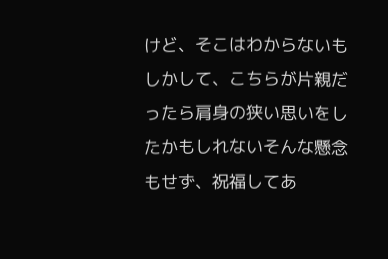けど、そこはわからないもしかして、こちらが片親だったら肩身の狭い思いをしたかもしれないそんな懸念もせず、祝福してあ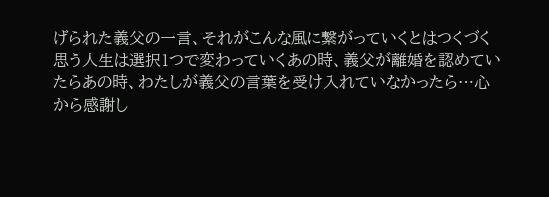げられた義父の一言、それがこんな風に繋がっていくとはつくづく思う人生は選択1つで変わっていくあの時、義父が離婚を認めていたらあの時、わたしが義父の言葉を受け入れていなかったら…心から感謝し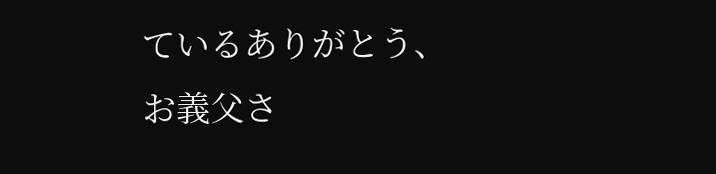ているありがとう、お義父さ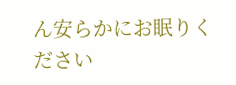ん安らかにお眠りください